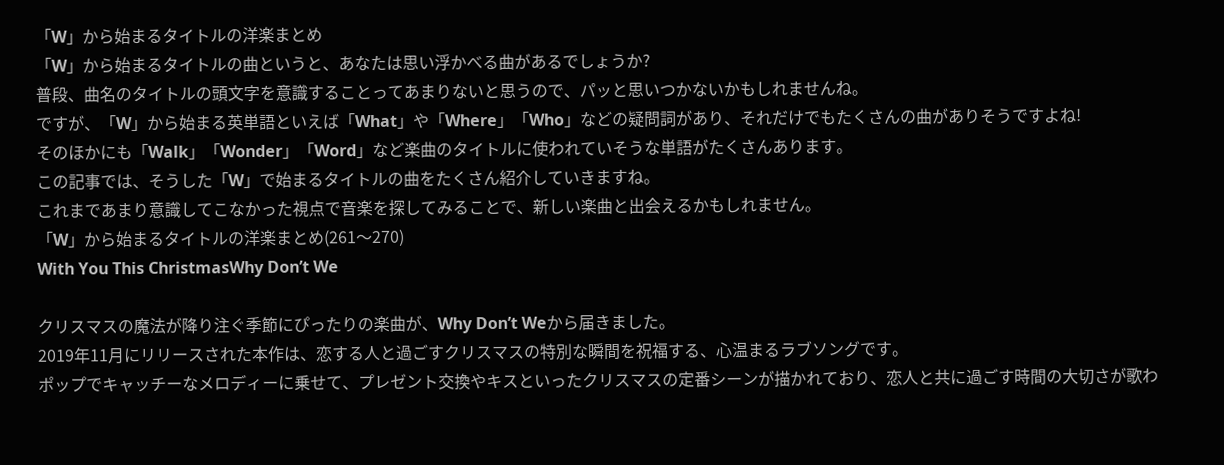「W」から始まるタイトルの洋楽まとめ
「W」から始まるタイトルの曲というと、あなたは思い浮かべる曲があるでしょうか?
普段、曲名のタイトルの頭文字を意識することってあまりないと思うので、パッと思いつかないかもしれませんね。
ですが、「W」から始まる英単語といえば「What」や「Where」「Who」などの疑問詞があり、それだけでもたくさんの曲がありそうですよね!
そのほかにも「Walk」「Wonder」「Word」など楽曲のタイトルに使われていそうな単語がたくさんあります。
この記事では、そうした「W」で始まるタイトルの曲をたくさん紹介していきますね。
これまであまり意識してこなかった視点で音楽を探してみることで、新しい楽曲と出会えるかもしれません。
「W」から始まるタイトルの洋楽まとめ(261〜270)
With You This ChristmasWhy Don’t We

クリスマスの魔法が降り注ぐ季節にぴったりの楽曲が、Why Don’t Weから届きました。
2019年11月にリリースされた本作は、恋する人と過ごすクリスマスの特別な瞬間を祝福する、心温まるラブソングです。
ポップでキャッチーなメロディーに乗せて、プレゼント交換やキスといったクリスマスの定番シーンが描かれており、恋人と共に過ごす時間の大切さが歌わ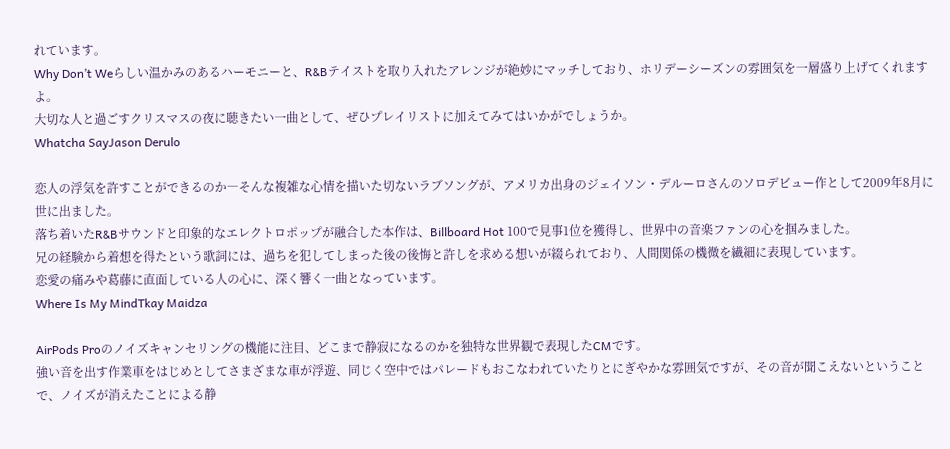れています。
Why Don’t Weらしい温かみのあるハーモニーと、R&Bテイストを取り入れたアレンジが絶妙にマッチしており、ホリデーシーズンの雰囲気を一層盛り上げてくれますよ。
大切な人と過ごすクリスマスの夜に聴きたい一曲として、ぜひプレイリストに加えてみてはいかがでしょうか。
Whatcha SayJason Derulo

恋人の浮気を許すことができるのか―そんな複雑な心情を描いた切ないラブソングが、アメリカ出身のジェイソン・デルーロさんのソロデビュー作として2009年8月に世に出ました。
落ち着いたR&Bサウンドと印象的なエレクトロポップが融合した本作は、Billboard Hot 100で見事1位を獲得し、世界中の音楽ファンの心を掴みました。
兄の経験から着想を得たという歌詞には、過ちを犯してしまった後の後悔と許しを求める想いが綴られており、人間関係の機微を繊細に表現しています。
恋愛の痛みや葛藤に直面している人の心に、深く響く一曲となっています。
Where Is My MindTkay Maidza

AirPods Proのノイズキャンセリングの機能に注目、どこまで静寂になるのかを独特な世界観で表現したCMです。
強い音を出す作業車をはじめとしてさまざまな車が浮遊、同じく空中ではパレードもおこなわれていたりとにぎやかな雰囲気ですが、その音が聞こえないということで、ノイズが消えたことによる静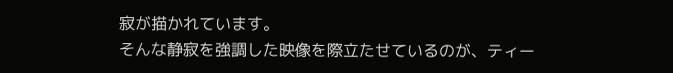寂が描かれています。
そんな静寂を強調した映像を際立たせているのが、ティー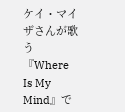ケイ・マイザさんが歌う『Where Is My Mind』で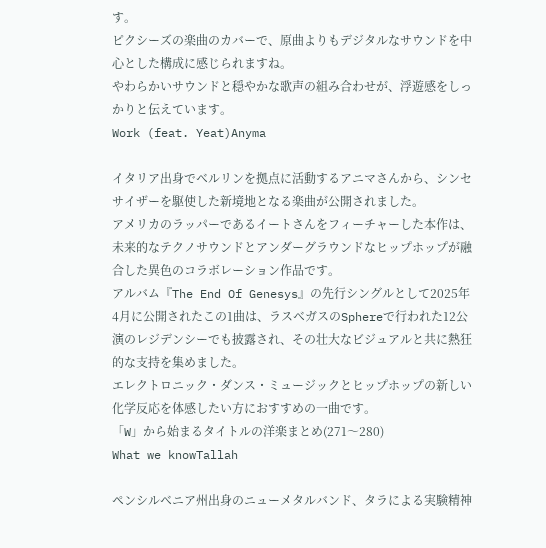す。
ピクシーズの楽曲のカバーで、原曲よりもデジタルなサウンドを中心とした構成に感じられますね。
やわらかいサウンドと穏やかな歌声の組み合わせが、浮遊感をしっかりと伝えています。
Work (feat. Yeat)Anyma

イタリア出身でベルリンを拠点に活動するアニマさんから、シンセサイザーを駆使した新境地となる楽曲が公開されました。
アメリカのラッパーであるイートさんをフィーチャーした本作は、未来的なテクノサウンドとアンダーグラウンドなヒップホップが融合した異色のコラボレーション作品です。
アルバム『The End Of Genesys』の先行シングルとして2025年4月に公開されたこの1曲は、ラスベガスのSphereで行われた12公演のレジデンシーでも披露され、その壮大なビジュアルと共に熱狂的な支持を集めました。
エレクトロニック・ダンス・ミュージックとヒップホップの新しい化学反応を体感したい方におすすめの一曲です。
「W」から始まるタイトルの洋楽まとめ(271〜280)
What we knowTallah

ペンシルベニア州出身のニューメタルバンド、タラによる実験精神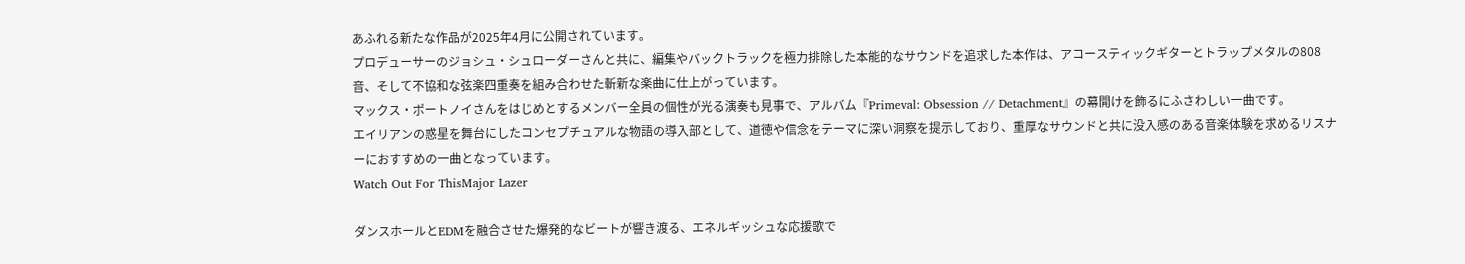あふれる新たな作品が2025年4月に公開されています。
プロデューサーのジョシュ・シュローダーさんと共に、編集やバックトラックを極力排除した本能的なサウンドを追求した本作は、アコースティックギターとトラップメタルの808音、そして不協和な弦楽四重奏を組み合わせた斬新な楽曲に仕上がっています。
マックス・ポートノイさんをはじめとするメンバー全員の個性が光る演奏も見事で、アルバム『Primeval: Obsession // Detachment』の幕開けを飾るにふさわしい一曲です。
エイリアンの惑星を舞台にしたコンセプチュアルな物語の導入部として、道徳や信念をテーマに深い洞察を提示しており、重厚なサウンドと共に没入感のある音楽体験を求めるリスナーにおすすめの一曲となっています。
Watch Out For ThisMajor Lazer

ダンスホールとEDMを融合させた爆発的なビートが響き渡る、エネルギッシュな応援歌で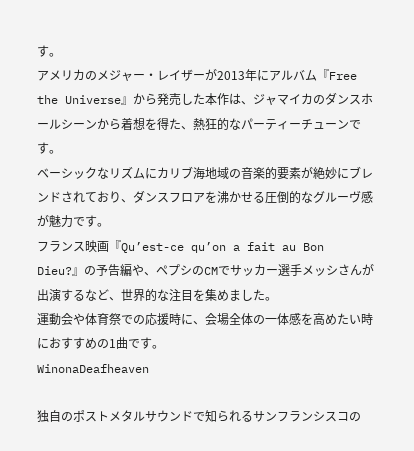す。
アメリカのメジャー・レイザーが2013年にアルバム『Free the Universe』から発売した本作は、ジャマイカのダンスホールシーンから着想を得た、熱狂的なパーティーチューンです。
ベーシックなリズムにカリブ海地域の音楽的要素が絶妙にブレンドされており、ダンスフロアを沸かせる圧倒的なグルーヴ感が魅力です。
フランス映画『Qu’est-ce qu’on a fait au Bon Dieu?』の予告編や、ペプシのCMでサッカー選手メッシさんが出演するなど、世界的な注目を集めました。
運動会や体育祭での応援時に、会場全体の一体感を高めたい時におすすめの1曲です。
WinonaDeafheaven

独自のポストメタルサウンドで知られるサンフランシスコの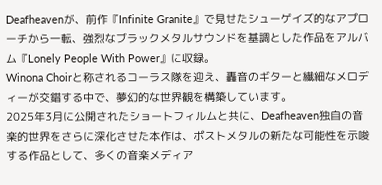Deafheavenが、前作『Infinite Granite』で見せたシューゲイズ的なアプローチから一転、強烈なブラックメタルサウンドを基調とした作品をアルバム『Lonely People With Power』に収録。
Winona Choirと称されるコーラス隊を迎え、轟音のギターと繊細なメロディーが交錯する中で、夢幻的な世界観を構築しています。
2025年3月に公開されたショートフィルムと共に、Deafheaven独自の音楽的世界をさらに深化させた本作は、ポストメタルの新たな可能性を示唆する作品として、多くの音楽メディア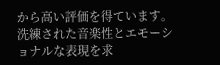から高い評価を得ています。
洗練された音楽性とエモーショナルな表現を求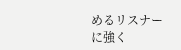めるリスナーに強く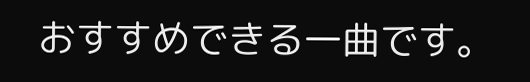おすすめできる一曲です。